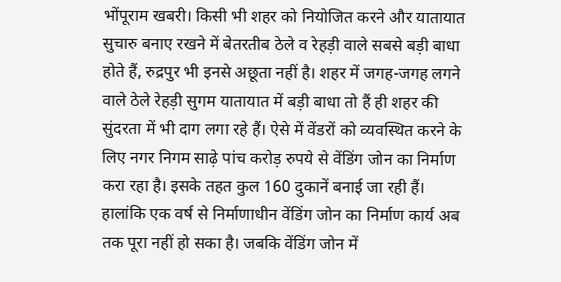भोंपूराम खबरी। किसी भी शहर को नियोजित करने और यातायात सुचारु बनाए रखने में बेतरतीब ठेले व रेहड़ी वाले सबसे बड़ी बाधा होते हैं, रुद्रपुर भी इनसे अछूता नहीं है। शहर में जगह-जगह लगने वाले ठेले रेहड़ी सुगम यातायात में बड़ी बाधा तो हैं ही शहर की सुंदरता में भी दाग लगा रहे हैं। ऐसे में वेंडरों को व्यवस्थित करने के लिए नगर निगम साढ़े पांच करोड़ रुपये से वेंडिंग जोन का निर्माण करा रहा है। इसके तहत कुल 160 दुकानें बनाई जा रही हैं।
हालांकि एक वर्ष से निर्माणाधीन वेंडिंग जोन का निर्माण कार्य अब तक पूरा नहीं हो सका है। जबकि वेंडिंग जोन में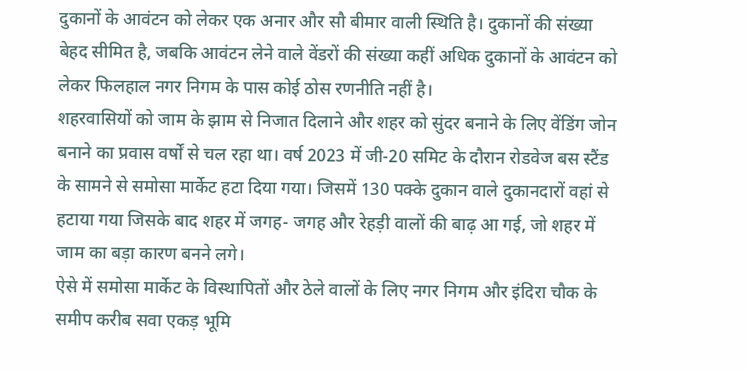दुकानों के आवंटन को लेकर एक अनार और सौ बीमार वाली स्थिति है। दुकानों की संख्या बेहद सीमित है, जबकि आवंटन लेने वाले वेंडरों की संख्या कहीं अधिक दुकानों के आवंटन को लेकर फिलहाल नगर निगम के पास कोई ठोस रणनीति नहीं है।
शहरवासियों को जाम के झाम से निजात दिलाने और शहर को सुंदर बनाने के लिए वेंडिंग जोन बनाने का प्रवास वर्षों से चल रहा था। वर्ष 2023 में जी-20 समिट के दौरान रोडवेज बस स्टैंड के सामने से समोसा मार्केट हटा दिया गया। जिसमें 130 पक्के दुकान वाले दुकानदारों वहां से हटाया गया जिसके बाद शहर में जगह- जगह और रेहड़ी वालों की बाढ़ आ गई, जो शहर में जाम का बड़ा कारण बनने लगे।
ऐसे में समोसा मार्केट के विस्थापितों और ठेले वालों के लिए नगर निगम और इंदिरा चौक के समीप करीब सवा एकड़ भूमि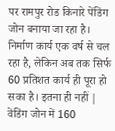पर रामपुर रोड किनारे पेंडिंग जोन बनाया जा रहा है। निर्माण कार्य एक वर्ष से चल रहा है, लेकिन अब तक सिर्फ 60 प्रतिशत कार्य ही पूरा हो सका है। इतना ही नहीं | वेंडिंग जोन में 160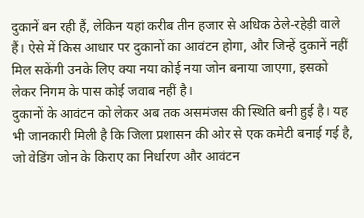दुकानें बन रही हैं, लेकिन यहां करीब तीन हजार से अधिक ठेले-रहेड़ी वाले हैं। ऐसे में किस आधार पर दुकानों का आवंटन होगा, और जिन्हें दुकानें नहीं मिल सकेंगी उनके लिए क्या नया कोई नया जोन बनाया जाएगा, इसको लेकर निगम के पास कोई जवाब नहीं है।
दुकानों के आवंटन को लेकर अब तक असमंजस की स्थिति बनी हुई है। यह भी जानकारी मिली है कि जिला प्रशासन की ओर से एक कमेटी बनाई गई है, जो वेडिंग जोन के किराए का निर्धारण और आवंटन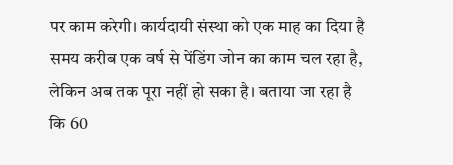पर काम करेगी। कार्यदायी संस्था को एक माह का दिया है समय करीब एक वर्ष से पेंडिंग जोन का काम चल रहा है, लेकिन अब तक पूरा नहीं हो सका है। बताया जा रहा है कि 60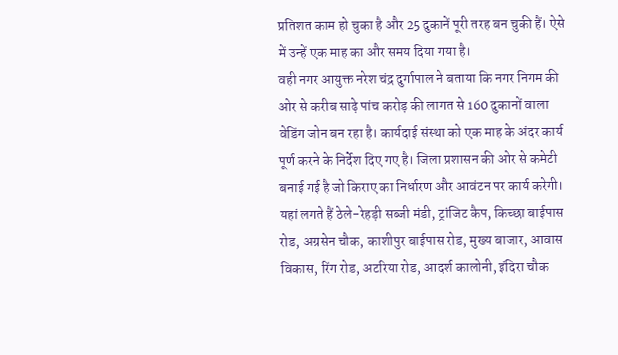प्रतिशत काम हो चुका है और 25 दुकानें पूरी तरह बन चुकी हैं। ऐसे में उन्हें एक माह का और समय दिया गया है।
वही नगर आयुक्त नरेश चंद्र दुर्गापाल ने बताया कि नगर निगम की ओर से करीब साढ़े पांच करोड़ की लागत से 160 दुकानों वाला वेडिंग जोन बन रहा है। कार्यदाई संस्था को एक माह के अंदर कार्य पूर्ण करने के निर्देश दिए गए है। जिला प्रशासन की ओर से कमेटी बनाई गई है जो किराए का निर्धारण और आवंटन पर कार्य करेगी।
यहां लगते हैं ठेले-रेहड़ी सब्जी मंडी, ट्रांजिट कैप, किच्छा बाईपास रोड, अग्रसेन चौक, काशीपुर बाईपास रोड, मुख्य बाजार, आवास विकास, रिंग रोड, अटरिया रोड, आदर्श कालोनी, इंदिरा चौक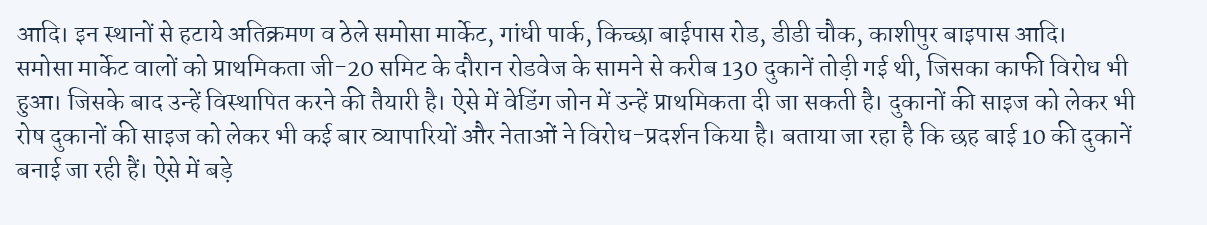आदि। इन स्थानों से हटाये अतिक्रमण व ठेले समोसा मार्केट, गांधी पार्क, किच्छा बाईपास रोड, डीडी चौक, काशीपुर बाइपास आदि।
समोसा मार्केट वालों को प्राथमिकता जी-20 समिट के दौरान रोडवेज के सामने से करीब 130 दुकानें तोड़ी गई थी, जिसका काफी विरोध भी हुआ। जिसके बाद उन्हें विस्थापित करने की तैयारी है। ऐसे में वेडिंग जोन में उन्हें प्राथमिकता दी जा सकती है। दुकानों की साइज को लेकर भी रोष दुकानों की साइज को लेकर भी कई बार व्यापारियों और नेताओं ने विरोध-प्रदर्शन किया है। बताया जा रहा है कि छह बाई 10 की दुकानें बनाई जा रही हैं। ऐसे में बड़े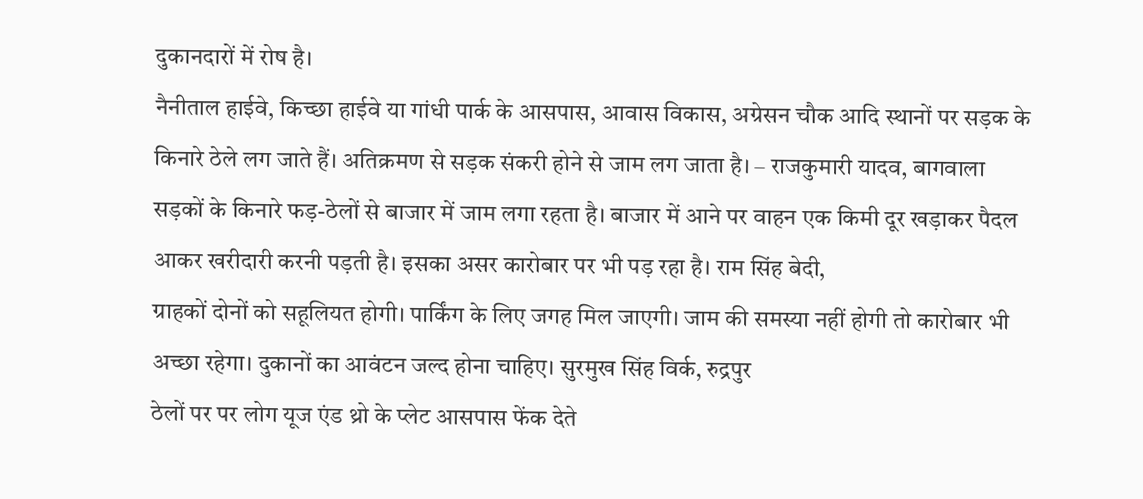दुकानदारों में रोष है।
नैनीताल हाईवे, किच्छा हाईवे या गांधी पार्क के आसपास, आवास विकास, अग्रेसन चौक आदि स्थानों पर सड़क के किनारे ठेले लग जाते हैं। अतिक्रमण से सड़क संकरी होने से जाम लग जाता है। – राजकुमारी यादव, बागवाला
सड़कों के किनारे फड़-ठेलों से बाजार में जाम लगा रहता है। बाजार में आने पर वाहन एक किमी दूर खड़ाकर पैदल आकर खरीदारी करनी पड़ती है। इसका असर कारोबार पर भी पड़ रहा है। राम सिंह बेदी,
ग्राहकों दोनों को सहूलियत होगी। पार्किंग के लिए जगह मिल जाएगी। जाम की समस्या नहीं होगी तो कारोबार भी अच्छा रहेगा। दुकानों का आवंटन जल्द होना चाहिए। सुरमुख सिंह विर्क, रुद्रपुर
ठेलों पर पर लोग यूज एंड थ्रो के प्लेट आसपास फेंक देते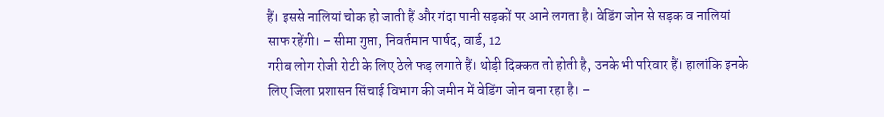हैं। इससे नालियां चोक हो जाती हैं और गंदा पानी सड़कों पर आने लगता है। वेडिंग जोन से सड़क व नालियां साफ रहेंगी। – सीमा गुप्ता, निवर्तमान पार्षद, वार्ड, 12
गरीब लोग रोजी रोटी के लिए ठेले फड़ लगाते हैं। थोड़ी दिक्कत तो होती है, उनके भी परिवार हैं। हालांकि इनके लिए जिला प्रशासन सिंचाई विभाग की जमीन में वेडिंग जोन बना रहा है। –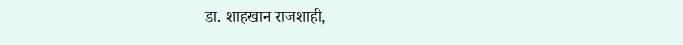डा. शाहखान राजशाही,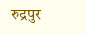रुद्रपुर